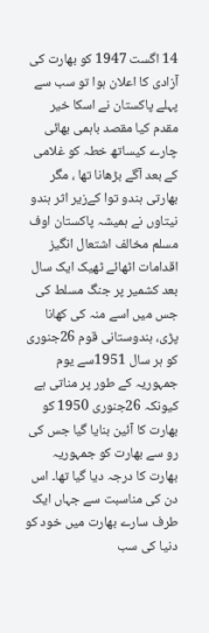14 اگست 1947 کو بھارت کی آزادی کا اعلان ہوا تو سب سے پہلے پاکستان نے اسکا خیر مقدم کیا مقصد باہمی بھائی چارے کیساتھ خطہ کو غلامی کے بعد آگے بڑھانا تھا ، مگر بھارتی ہندو توا کےزیر اثر ہندو نیتاوں نے ہمیشہ پاکستان اوف مسلم مخالف اشتعال انگیز اقدامات اٹھائے ٹھیک ایک سال بعد کشمیر پر جنگ مسلط کی جس میں اسے منہ کی کھانا پڑی، ہندوستانی قوم 26جنوری کو ہر سال 1951سے یوم جمہوریہ کے طور پر مناتی ہے کیونکہ 26جنوری 1950 کو بھارت کا آئین بنایا گیا جس کی رو سے بھارت کو جمہوریہ بھارت کا درجہ دیا گیا تھا۔ اس دن کی مناسبت سے جہاں ایک طرف سارے بھارت میں خود کو دنیا کی سب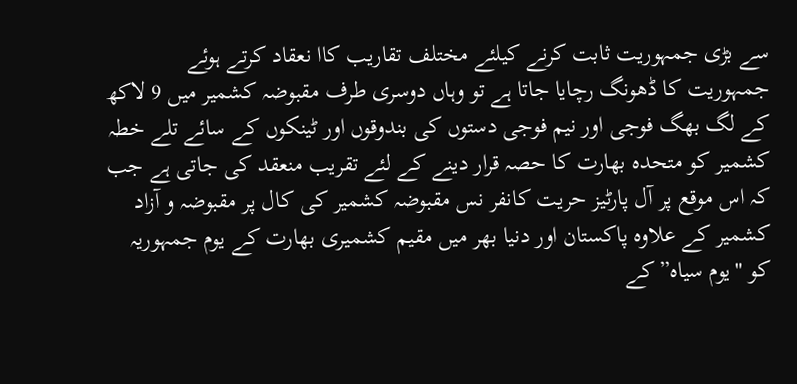سے بڑی جمہوریت ثابت کرنے کیلئے مختلف تقاریب کاا نعقاد کرتے ہوئے جمہوریت کا ڈھونگ رچایا جاتا ہے تو وہاں دوسری طرف مقبوضہ کشمیر میں 9 لاکھ کے لگ بھگ فوجی اور نیم فوجی دستوں کی بندوقوں اور ٹینکوں کے سائے تلے خطہ کشمیر کو متحدہ بھارت کا حصہ قرار دینے کے لئے تقریب منعقد کی جاتی ہے جب کہ اس موقع پر آل پارٹیز حریت کانفر نس مقبوضہ کشمیر کی کال پر مقبوضہ و آزاد کشمیر کے علاوہ پاکستان اور دنیا بھر میں مقیم کشمیری بھارت کے یوم جمہوریہ کو "یوم سیاہ”کے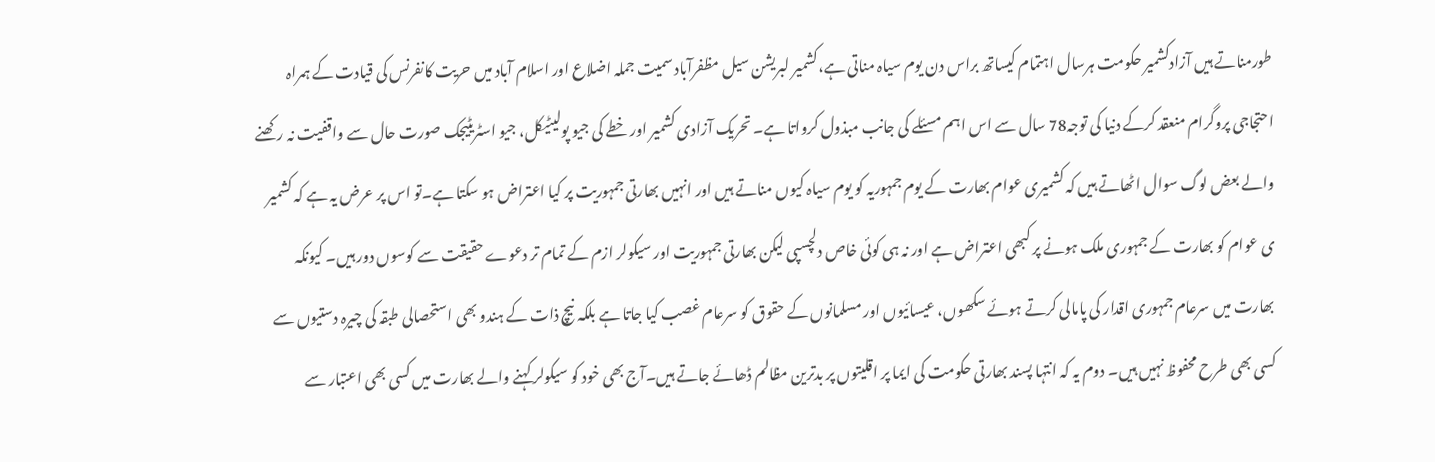طورمناتے ہیں آزادکشمیر حکومت ہرسال اہتمام کیساتھ براس دن یوم سیاہ مناتی ہے،کشمیر لبریشن سیل مظفرآباد سمیت جملہ اضلاع اور اسلام آباد میں حریت کانفرنس کی قیادت کے ہمراہ احتجاجی پروگرام منعقد کرکے دنیا کی توجہ78 سال سے اس اہم مسئلے کی جانب مبذول کرواتا ہے۔ تحریک آزادی کشمیر اور خطے کی جیو پولیٹیکل، جیو اسٹریٹیجک صورت حال سے واقفیت نہ رکھنے والے بعض لوگ سوال اٹھاتے ہیں کہ کشمیری عوام بھارت کے یوم جمہوریہ کو یوم سیاہ کیوں مناتے ہیں اور انہیں بھارتی جمہوریت پر کیا اعتراض ہو سکتا ہے۔تو اس پر عرض یہ ہے کہ کشمیر ی عوام کو بھارت کے جمہوری ملک ہونے پر کبھی اعتراض ہے اور نہ ہی کوئی خاص دلچسپی لیکن بھارتی جمہوریت اور سیکولر ازم کے تمام تر دعوے حقیقت سے کوسوں دور ہیں۔ کیونکہ بھارت میں سرعام جمہوری اقدار کی پامالی کرتے ہوئے سکھوں، عیسائیوں اور مسلمانوں کے حقوق کو سرعام غصب کیا جاتا ہے بلکہ نیچ ذات کے ہندو بھی استحصالی طبقہ کی چیرہ دستیوں سے کسی بھی طرح محفوظ نہیں ہیں۔ دوم یہ کہ انتہا پسند بھارتی حکومت کی ایما پر اقلیتوں پر بدترین مظالم ڈھائے جاتے ہیں۔آج بھی خود کو سیکولر کہنے والے بھارت میں کسی بھی اعتبار سے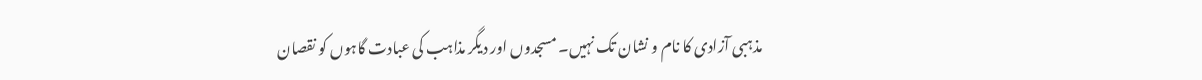مذہبی آزادی کا نام و نشان تک نہیں۔ مسجدوں اور دیگر مذاہب کی عبادت گاہوں کو نقصان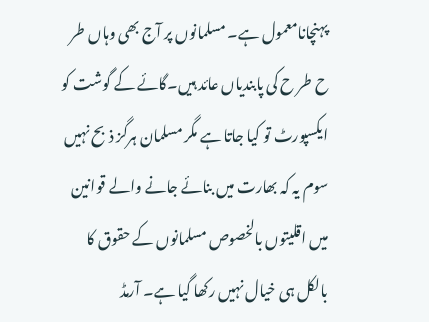پہنچانامعمول ہے۔ مسلمانوں پر آج بھی وہاں طر ح طر ح کی پابندیاں عائد ہیں۔گائے کے گوشت کو ایکسپورٹ تو کیا جاتا ہے مگر مسلمان ہرگز ذبح نہیں سوم یہ کہ بھارت میں بنائے جانے والے قوانین میں اقلیتوں بالخصوص مسلمانوں کے حقوق کا بالکل ہی خیال نہیں رکھا گیا ہے۔ آرمڈ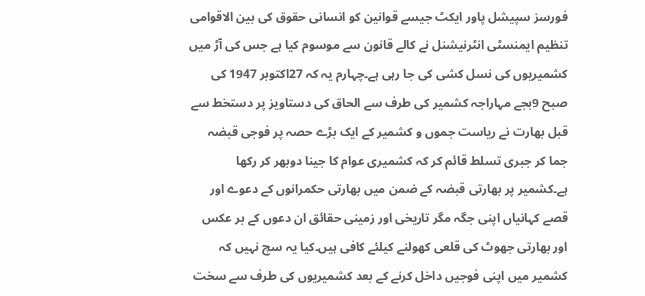فورسز سپیشل پاور ایکٹ جیسے قوانین کو انسانی حقوق کی بین الاقوامی تنظیم ایمنسٹی انٹرنیشنل نے کالے قانون سے موسوم کیا ہے جس کی آڑ میں کشمیریوں کی نسل کشی کی جا رہی ہے۔چہارم یہ کہ 27اکتوبر 1947 کی صبح 9بجے مہاراجہ کشمیر کی طرف سے الحاق کی دستاویز پر دستخط سے قبل بھارت نے ریاست جموں و کشمیر کے ایک بڑے حصہ پر فوجی قبضہ جما کر جبری تسلط قائم کر کہ کشمیری عوام کا جینا دوبھر کر رکھا ہے۔کشمیر پر بھارتی قبضہ کے ضمن میں بھارتی حکمرانوں کے دعوے اور قصے کہانیاں اپنی جگہ مگر تاریخی اور زمینی حقائق ان دعوں کے بر عکس اور بھارتی جھوٹ کی قلعی کھولنے کیلئے کافی ہیں۔کیا یہ سچ نہیں کہ کشمیر میں اپنی فوجیں داخل کرنے کے بعد کشمیریوں کی طرف سے سخت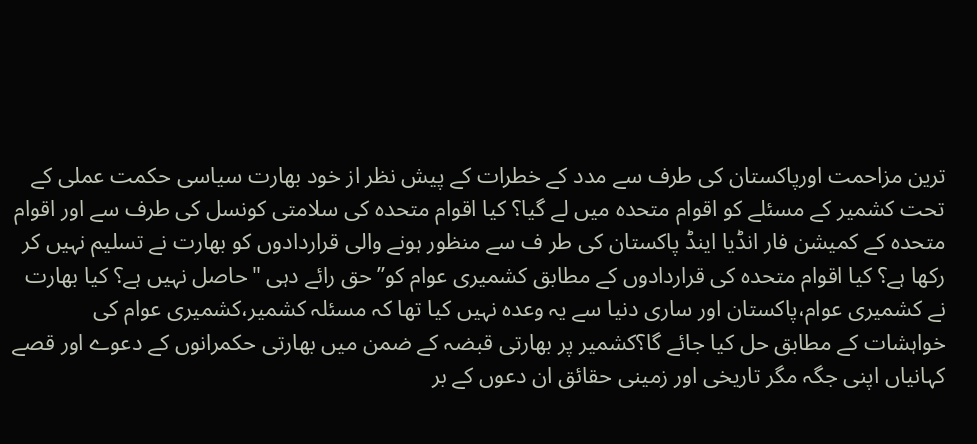ترین مزاحمت اورپاکستان کی طرف سے مدد کے خطرات کے پیش نظر از خود بھارت سیاسی حکمت عملی کے تحت کشمیر کے مسئلے کو اقوام متحدہ میں لے گیا؟ کیا اقوام متحدہ کی سلامتی کونسل کی طرف سے اور اقوام متحدہ کے کمیشن فار انڈیا اینڈ پاکستان کی طر ف سے منظور ہونے والی قراردادوں کو بھارت نے تسلیم نہیں کر رکھا ہے؟ کیا اقوام متحدہ کی قراردادوں کے مطابق کشمیری عوام کو”حق رائے دہی "حاصل نہیں ہے؟ کیا بھارت نے کشمیری عوام،پاکستان اور ساری دنیا سے یہ وعدہ نہیں کیا تھا کہ مسئلہ کشمیر،کشمیری عوام کی خواہشات کے مطابق حل کیا جائے گا؟کشمیر پر بھارتی قبضہ کے ضمن میں بھارتی حکمرانوں کے دعوے اور قصے کہانیاں اپنی جگہ مگر تاریخی اور زمینی حقائق ان دعوں کے بر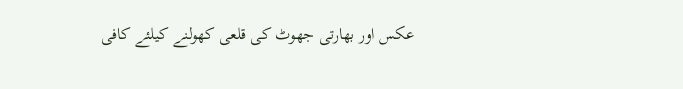عکس اور بھارتی جھوٹ کی قلعی کھولنے کیلئے کافی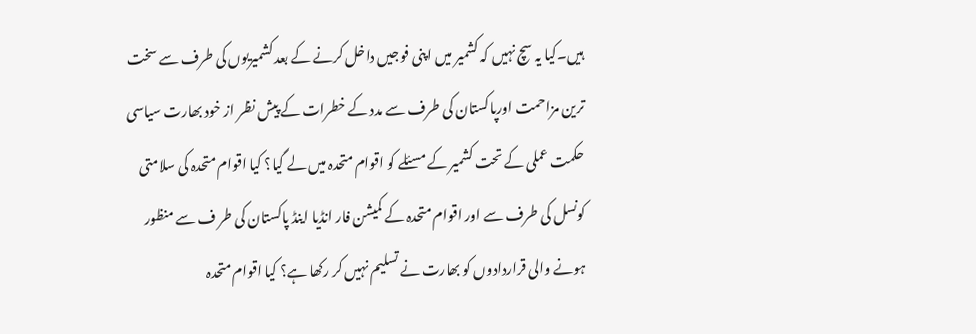ہیں۔کیا یہ سچ نہیں کہ کشمیر میں اپنی فوجیں داخل کرنے کے بعد کشمیریوں کی طرف سے سخت ترین مزاحمت اورپاکستان کی طرف سے مدد کے خطرات کے پیش نظر از خود بھارت سیاسی حکمت عملی کے تحت کشمیر کے مسئلے کو اقوام متحدہ میں لے گیا؟ کیا اقوام متحدہ کی سلامتی کونسل کی طرف سے اور اقوام متحدہ کے کمیشن فار انڈیا اینڈ پاکستان کی طر ف سے منظور ہونے والی قراردادوں کو بھارت نے تسلیم نہیں کر رکھا ہے؟ کیا اقوام متحدہ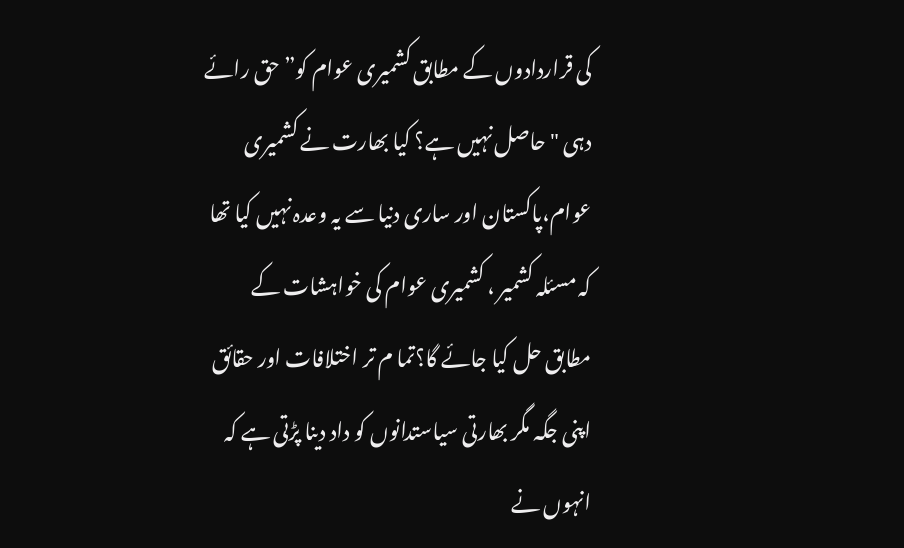کی قراردادوں کے مطابق کشمیری عوام کو”حق رائے دہی "حاصل نہیں ہے؟ کیا بھارت نے کشمیری عوام،پاکستان اور ساری دنیا سے یہ وعدہ نہیں کیا تھا کہ مسئلہ کشمیر ، کشمیری عوام کی خواہشات کے مطابق حل کیا جائے گا؟تما م تر اختلافات اور حقائق اپنی جگہ مگر بھارتی سیاستدانوں کو داد دینا پڑتی ہے کہ انہوں نے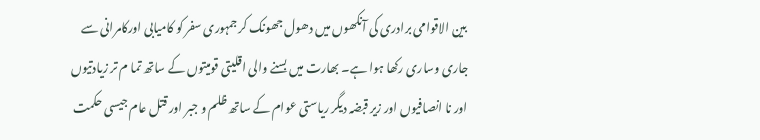بین الاقوامی برادری کی آنکھوں میں دھول جھونک کر جمہوری سفر کو کامیابی اورکامرانی سے جاری وساری رکھا ہوا ہے۔ بھارت میں بسنے والی اقلیتی قومیتوں کے ساتھ تما م تر زیادتیوں اور نا انصافیوں اور زیر قبضہ دیگر ریاستی عوام کے ساتھ ظلم و جبر اور قتل عام جیسی حکمت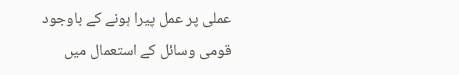عملی پر عمل پیرا ہونے کے باوجود قومی وسائل کے استعمال میں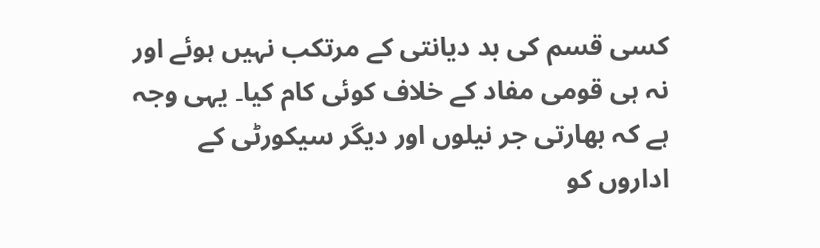کسی قسم کی بد دیانتی کے مرتکب نہیں ہوئے اور نہ ہی قومی مفاد کے خلاف کوئی کام کیا۔ یہی وجہ ہے کہ بھارتی جر نیلوں اور دیگر سیکورٹی کے اداروں کو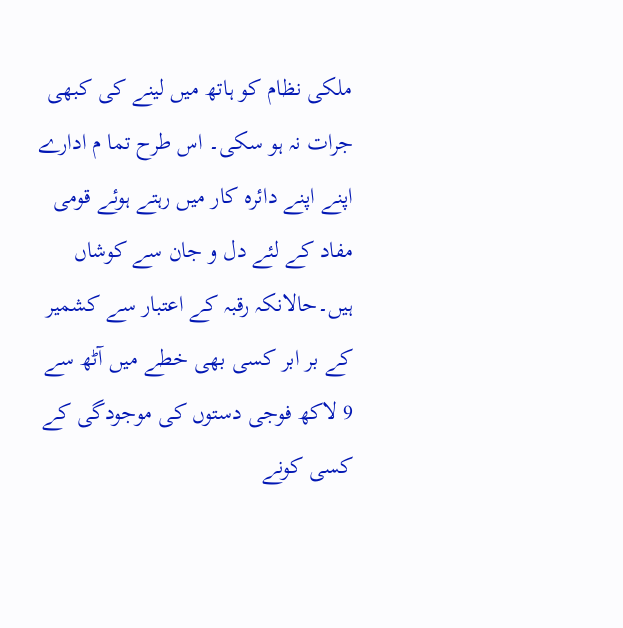ملکی نظام کو ہاتھ میں لینے کی کبھی جرات نہ ہو سکی۔ اس طرح تما م ادارے اپنے اپنے دائرہ کار میں رہتے ہوئے قومی مفاد کے لئے دل و جان سے کوشاں ہیں۔حالانکہ رقبہ کے اعتبار سے کشمیر کے بر ابر کسی بھی خطے میں آٹھ سے 9 لاکھ فوجی دستوں کی موجودگی کے کسی کونے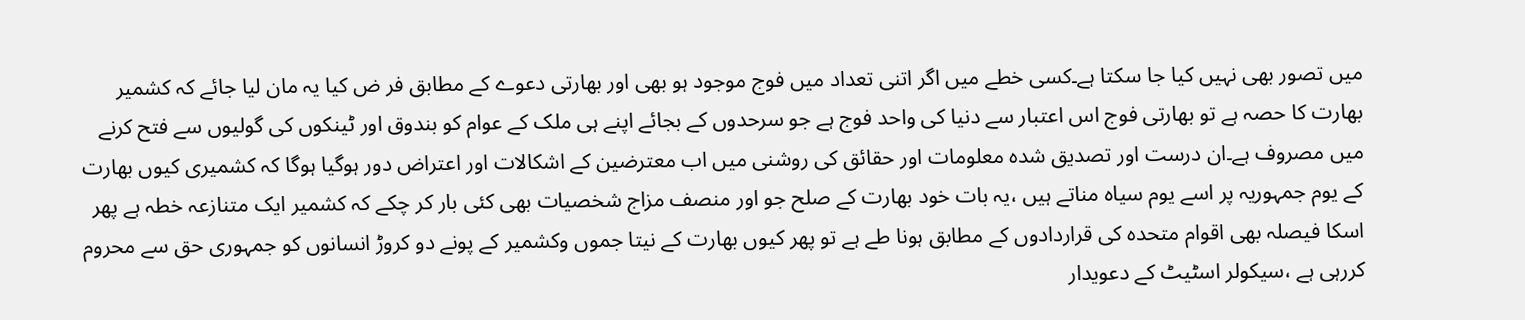میں تصور بھی نہیں کیا جا سکتا ہے۔کسی خطے میں اگر اتنی تعداد میں فوج موجود ہو بھی اور بھارتی دعوے کے مطابق فر ض کیا یہ مان لیا جائے کہ کشمیر بھارت کا حصہ ہے تو بھارتی فوج اس اعتبار سے دنیا کی واحد فوج ہے جو سرحدوں کے بجائے اپنے ہی ملک کے عوام کو بندوق اور ٹینکوں کی گولیوں سے فتح کرنے میں مصروف ہے۔ان درست اور تصدیق شدہ معلومات اور حقائق کی روشنی میں اب معترضین کے اشکالات اور اعتراض دور ہوگیا ہوگا کہ کشمیری کیوں بھارت کے یوم جمہوریہ پر اسے یوم سیاہ مناتے ہیں ،یہ بات خود بھارت کے صلح جو اور منصف مزاج شخصیات بھی کئی بار کر چکے کہ کشمیر ایک متنازعہ خطہ ہے پھر اسکا فیصلہ بھی اقوام متحدہ کی قراردادوں کے مطابق ہونا طے ہے تو پھر کیوں بھارت کے نیتا جموں وکشمیر کے پونے دو کروڑ انسانوں کو جمہوری حق سے محروم کررہی ہے ،سیکولر اسٹیٹ کے دعویدار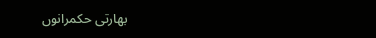بھارتی حکمرانوں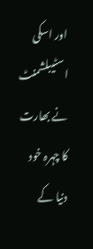اور اسکی اسٹیبلشمنٹ نے بھارت کا چہرہ خود دنیا کے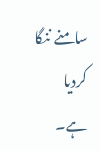سامنے ننگا کردیا ہے۔